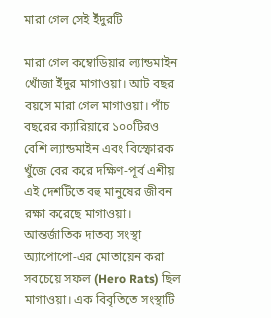মারা গেল সেই ইঁদুরটি

মারা গেল কম্বোডিয়ার ল্যান্ডমাইন খোঁজা ইঁদুর মাগাওয়া। আট বছর বয়সে মারা গেল মাগাওয়া। পাঁচ বছরের ক্যারিয়ারে ১০০টিরও বেশি ল্যান্ডমাইন এবং বিস্ফোরক খুঁজে বের করে দক্ষিণ-পূর্ব এশীয় এই দেশটিতে বহু মানুষের জীবন রক্ষা করেছে মাগাওয়া।
আন্তর্জাতিক দাতব্য সংস্থা অ্যাপোপো-এর মোতায়েন করা সবচেয়ে সফল (Hero Rats) ছিল মাগাওয়া। এক বিবৃতিতে সংস্থাটি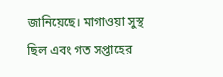জানিয়েছে। মাগাওয়া সুস্থ ছিল এবং গত সপ্তাহের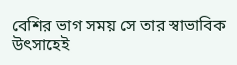বেশির ভাগ সময় সে তার স্বাভাবিক উৎসাহেই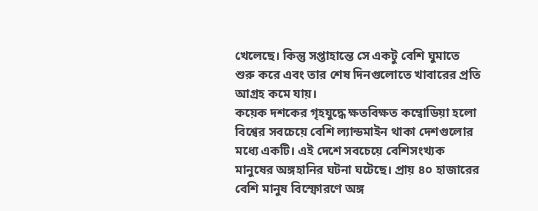খেলেছে। কিন্তু সপ্তাহান্তে সে একটু বেশি ঘুমাতে শুরু করে এবং তার শেষ দিনগুলোতে খাবারের প্রতি আগ্রহ কমে যায়।
কয়েক দশকের গৃহযুদ্ধে ক্ষতবিক্ষত কম্বোডিয়া হলো বিশ্বের সবচেয়ে বেশি ল্যান্ডমাইন থাকা দেশগুলোর মধ্যে একটি। এই দেশে সবচেয়ে বেশিসংখ্যক মানুষের অঙ্গহানির ঘটনা ঘটেছে। প্রায় ৪০ হাজারের বেশি মানুষ বিস্ফোরণে অঙ্গ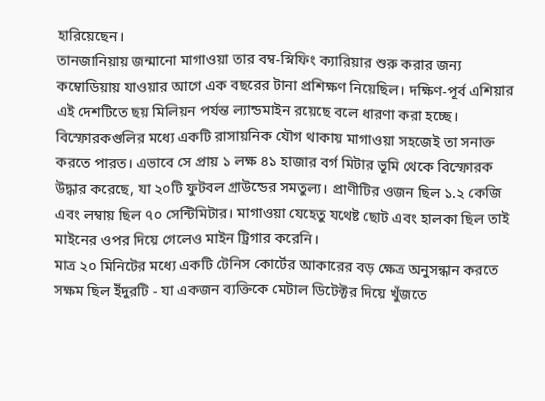হারিয়েছেন।
তানজানিয়ায় জন্মানো মাগাওয়া তার বম্ব-স্নিফিং ক্যারিয়ার শুরু করার জন্য কম্বোডিয়ায় যাওয়ার আগে এক বছরের টানা প্রশিক্ষণ নিয়েছিল। দক্ষিণ-পূর্ব এশিয়ার এই দেশটিতে ছয় মিলিয়ন পর্যন্ত ল্যান্ডমাইন রয়েছে বলে ধারণা করা হচ্ছে।
বিস্ফোরকগুলির মধ্যে একটি রাসায়নিক যৌগ থাকায় মাগাওয়া সহজেই তা সনাক্ত করতে পারত। এভাবে সে প্রায় ১ লক্ষ ৪১ হাজার বর্গ মিটার ভূমি থেকে বিস্ফোরক উদ্ধার করেছে, যা ২০টি ফুটবল গ্রাউন্ডের সমতুল্য। প্রাণীটির ওজন ছিল ১.২ কেজি এবং লম্বায় ছিল ৭০ সেন্টিমিটার। মাগাওয়া যেহেতু যথেষ্ট ছোট এবং হালকা ছিল তাই মাইনের ওপর দিয়ে গেলেও মাইন ট্রিগার করেনি।
মাত্র ২০ মিনিটের মধ্যে একটি টেনিস কোর্টের আকারের বড় ক্ষেত্র অনুসন্ধান করতে সক্ষম ছিল ইঁদুরটি - যা একজন ব্যক্তিকে মেটাল ডিটেক্টর দিয়ে খুঁজতে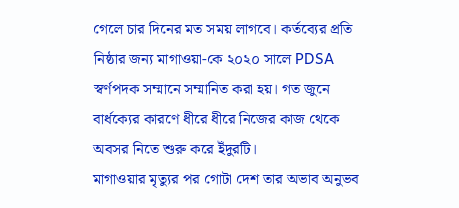গেলে চার দিনের মত সময় লাগবে। কর্তব্যের প্রতি নিষ্ঠার জন্য মাগাওয়া-কে ২০২০ সালে PDSA স্বর্ণপদক সম্মানে সম্মানিত করা হয়। গত জুনে বার্ধক্যের কারণে ধীরে ধীরে নিজের কাজ থেকে অবসর নিতে শুরু করে ইঁদুরটি।
মাগাওয়ার মৃত্যুর পর গোটা দেশ তার অভাব অনুভব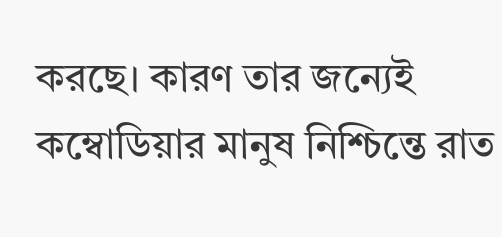করছে। কারণ তার জন্যেই কম্বোডিয়ার মানুষ নিশ্চিন্তে রাত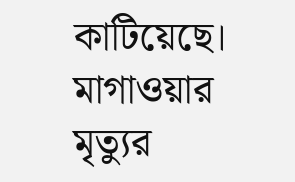কাটিয়েছে। মাগাওয়ার মৃত্যুর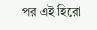পর এই হিরো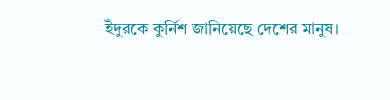ইঁদুরকে কুর্নিশ জানিয়েছে দেশের মানুষ।